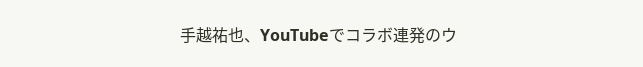手越祐也、YouTubeでコラボ連発のウ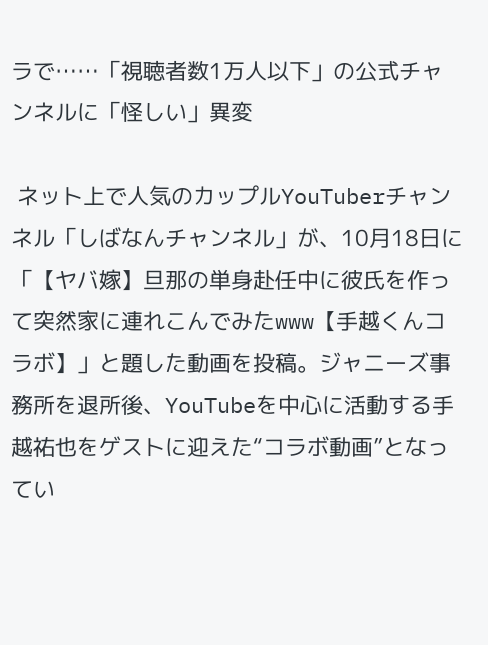ラで……「視聴者数1万人以下」の公式チャンネルに「怪しい」異変

 ネット上で人気のカップルYouTuberチャンネル「しばなんチャンネル」が、10月18日に「【ヤバ嫁】旦那の単身赴任中に彼氏を作って突然家に連れこんでみたwww【手越くんコラボ】」と題した動画を投稿。ジャニーズ事務所を退所後、YouTubeを中心に活動する手越祐也をゲストに迎えた“コラボ動画”となってい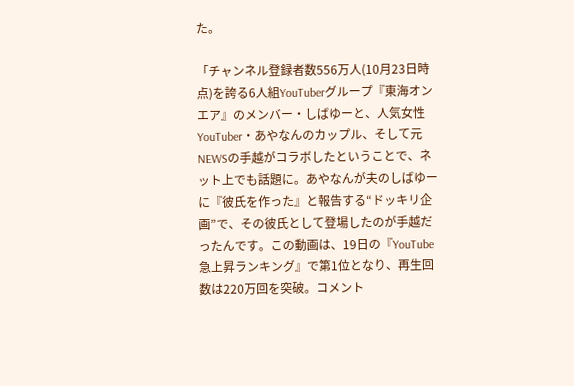た。

「チャンネル登録者数556万人(10月23日時点)を誇る6人組YouTuberグループ『東海オンエア』のメンバー・しばゆーと、人気女性YouTuber・あやなんのカップル、そして元NEWSの手越がコラボしたということで、ネット上でも話題に。あやなんが夫のしばゆーに『彼氏を作った』と報告する“ドッキリ企画”で、その彼氏として登場したのが手越だったんです。この動画は、19日の『YouTube急上昇ランキング』で第1位となり、再生回数は220万回を突破。コメント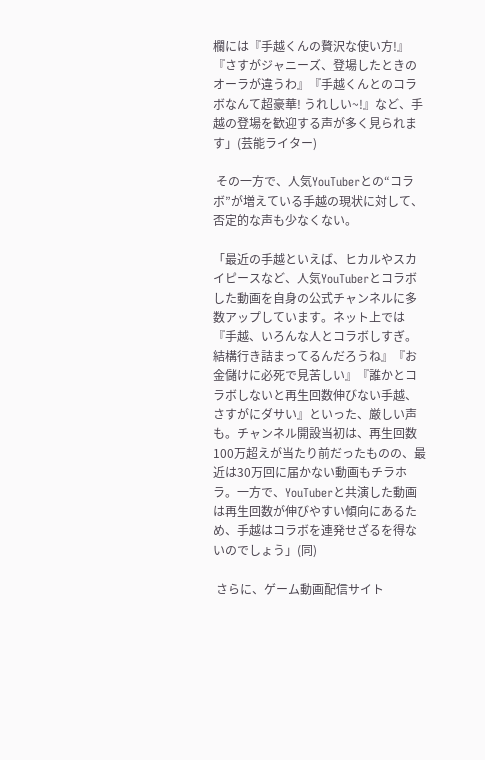欄には『手越くんの贅沢な使い方!』『さすがジャニーズ、登場したときのオーラが違うわ』『手越くんとのコラボなんて超豪華! うれしい~!』など、手越の登場を歓迎する声が多く見られます」(芸能ライター)

 その一方で、人気YouTuberとの“コラボ”が増えている手越の現状に対して、否定的な声も少なくない。

「最近の手越といえば、ヒカルやスカイピースなど、人気YouTuberとコラボした動画を自身の公式チャンネルに多数アップしています。ネット上では『手越、いろんな人とコラボしすぎ。結構行き詰まってるんだろうね』『お金儲けに必死で見苦しい』『誰かとコラボしないと再生回数伸びない手越、さすがにダサい』といった、厳しい声も。チャンネル開設当初は、再生回数100万超えが当たり前だったものの、最近は30万回に届かない動画もチラホラ。一方で、YouTuberと共演した動画は再生回数が伸びやすい傾向にあるため、手越はコラボを連発せざるを得ないのでしょう」(同)

 さらに、ゲーム動画配信サイト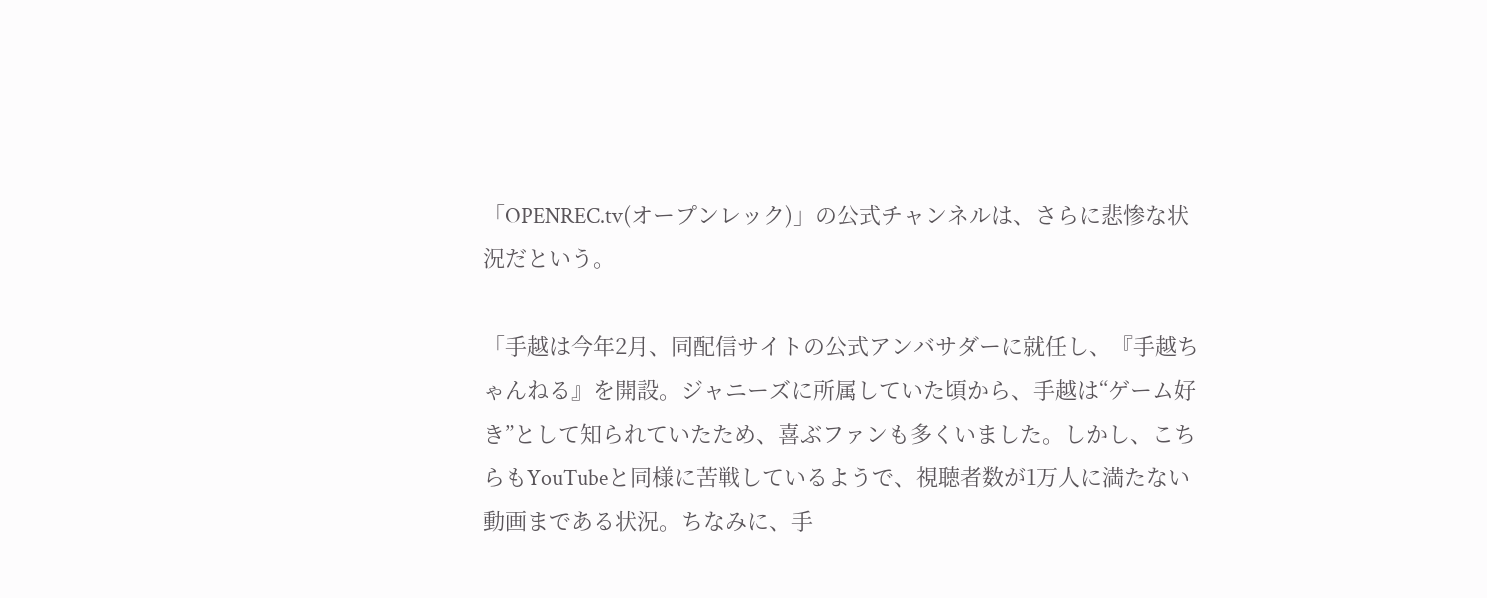「OPENREC.tv(オープンレック)」の公式チャンネルは、さらに悲惨な状況だという。

「手越は今年2月、同配信サイトの公式アンバサダーに就任し、『手越ちゃんねる』を開設。ジャニーズに所属していた頃から、手越は“ゲーム好き”として知られていたため、喜ぶファンも多くいました。しかし、こちらもYouTubeと同様に苦戦しているようで、視聴者数が1万人に満たない動画まである状況。ちなみに、手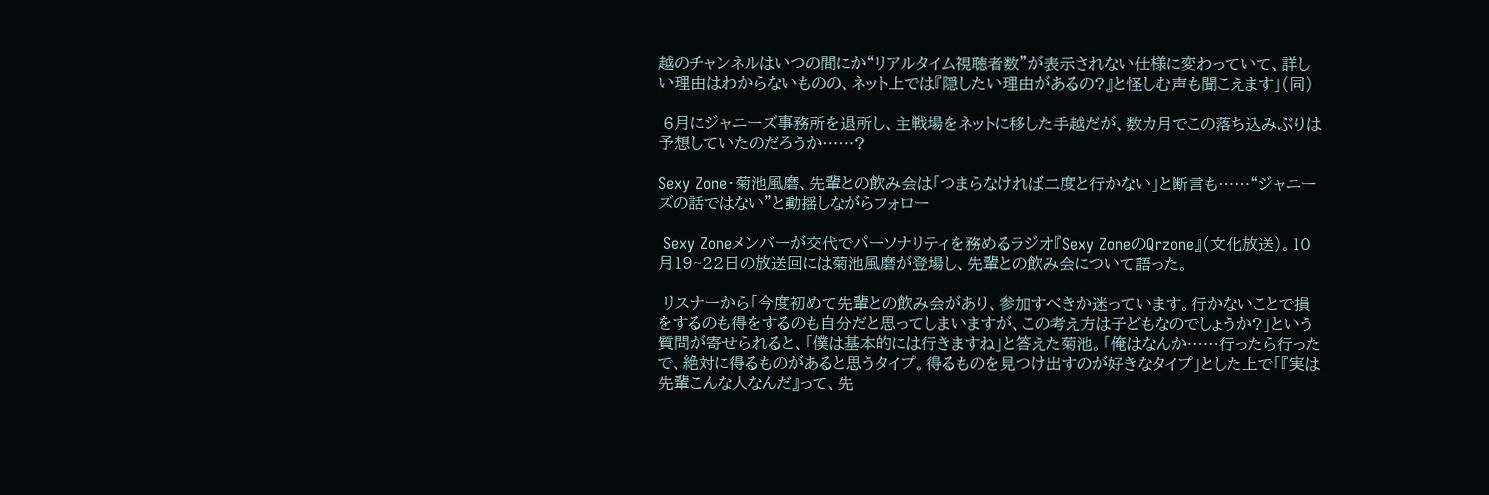越のチャンネルはいつの間にか“リアルタイム視聴者数”が表示されない仕様に変わっていて、詳しい理由はわからないものの、ネット上では『隠したい理由があるの?』と怪しむ声も聞こえます」(同)

 6月にジャニーズ事務所を退所し、主戦場をネットに移した手越だが、数カ月でこの落ち込みぶりは予想していたのだろうか……?

Sexy Zone・菊池風磨、先輩との飲み会は「つまらなければ二度と行かない」と断言も……“ジャニーズの話ではない”と動揺しながらフォロー

 Sexy Zoneメンバーが交代でパーソナリティを務めるラジオ『Sexy ZoneのQrzone』(文化放送)。10月19~22日の放送回には菊池風磨が登場し、先輩との飲み会について語った。

 リスナーから「今度初めて先輩との飲み会があり、参加すべきか迷っています。行かないことで損をするのも得をするのも自分だと思ってしまいますが、この考え方は子どもなのでしょうか?」という質問が寄せられると、「僕は基本的には行きますね」と答えた菊池。「俺はなんか……行ったら行ったで、絶対に得るものがあると思うタイプ。得るものを見つけ出すのが好きなタイプ」とした上で「『実は先輩こんな人なんだ』って、先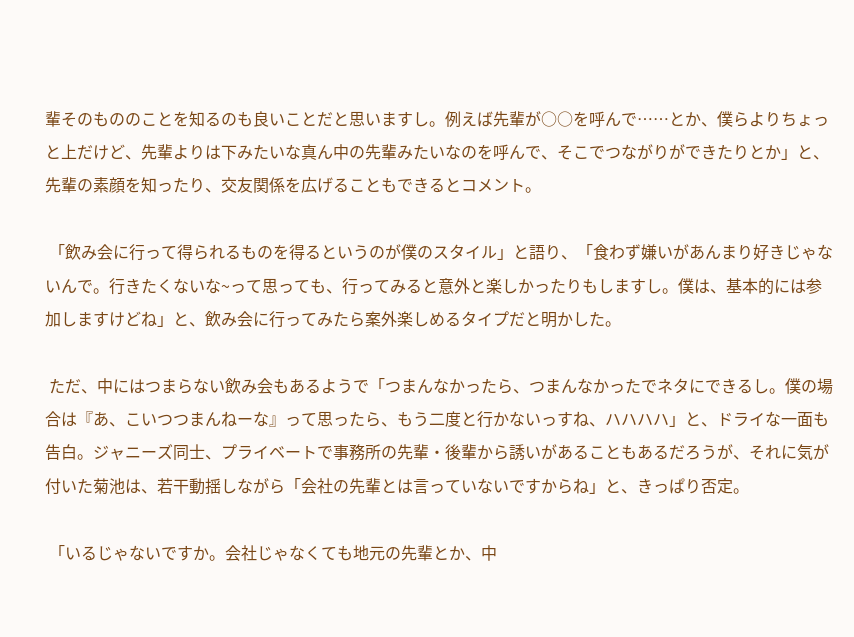輩そのもののことを知るのも良いことだと思いますし。例えば先輩が○○を呼んで……とか、僕らよりちょっと上だけど、先輩よりは下みたいな真ん中の先輩みたいなのを呼んで、そこでつながりができたりとか」と、先輩の素顔を知ったり、交友関係を広げることもできるとコメント。

 「飲み会に行って得られるものを得るというのが僕のスタイル」と語り、「食わず嫌いがあんまり好きじゃないんで。行きたくないな~って思っても、行ってみると意外と楽しかったりもしますし。僕は、基本的には参加しますけどね」と、飲み会に行ってみたら案外楽しめるタイプだと明かした。

 ただ、中にはつまらない飲み会もあるようで「つまんなかったら、つまんなかったでネタにできるし。僕の場合は『あ、こいつつまんねーな』って思ったら、もう二度と行かないっすね、ハハハハ」と、ドライな一面も告白。ジャニーズ同士、プライベートで事務所の先輩・後輩から誘いがあることもあるだろうが、それに気が付いた菊池は、若干動揺しながら「会社の先輩とは言っていないですからね」と、きっぱり否定。

 「いるじゃないですか。会社じゃなくても地元の先輩とか、中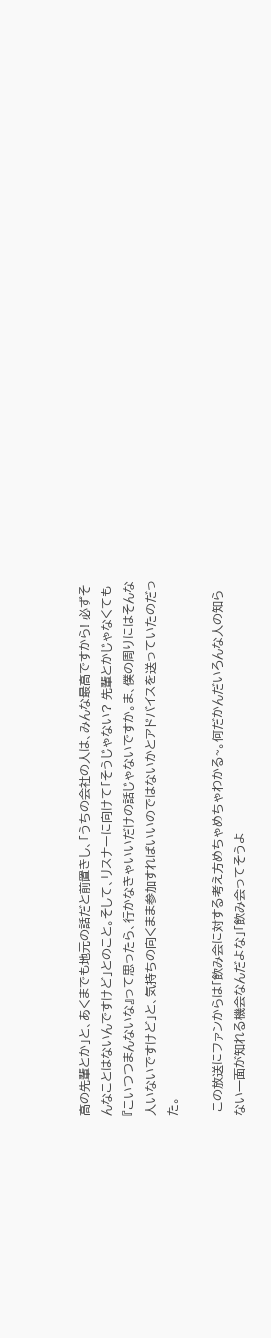高の先輩とか」と、あくまでも地元の話だと前置きし、「うちの会社の人は、みんな最高ですから! 必ずそんなことはないんですけど」とのこと。そして、リスナーに向けて「そうじゃない? 先輩とかじゃなくても『こいつつまんないな』って思ったら、行かなきゃいいだけの話じゃないですか。ま、僕の周りにはそんな人いないですけど」と、気持ちの向くまま参加すればいいのではないかとアドバイスを送っていたのだった。

 この放送にファンからは「飲み会に対する考え方めちゃめちゃわかる~。何だかんだいろんな人の知らない一面が知れる機会なんだよな」「飲み会ってそうよ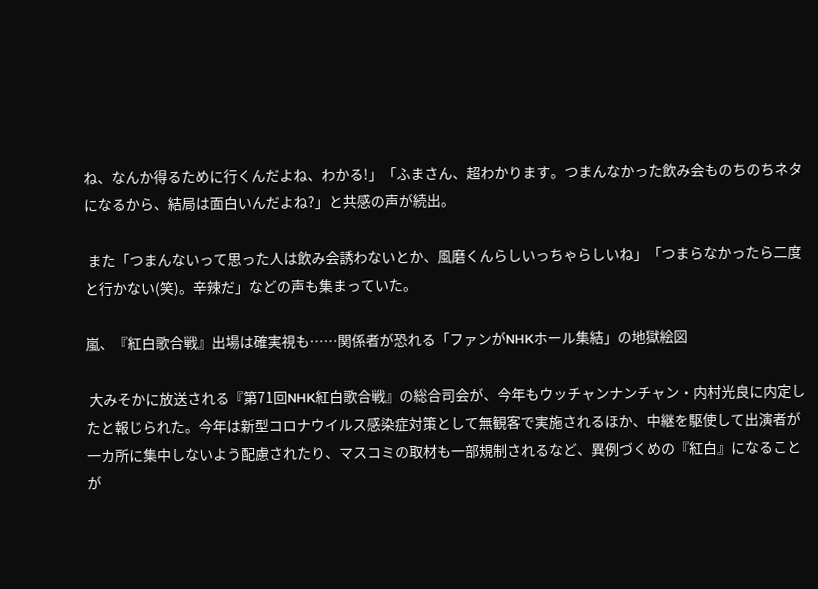ね、なんか得るために行くんだよね、わかる!」「ふまさん、超わかります。つまんなかった飲み会ものちのちネタになるから、結局は面白いんだよね?」と共感の声が続出。

 また「つまんないって思った人は飲み会誘わないとか、風磨くんらしいっちゃらしいね」「つまらなかったら二度と行かない(笑)。辛辣だ」などの声も集まっていた。

嵐、『紅白歌合戦』出場は確実視も……関係者が恐れる「ファンがNHKホール集結」の地獄絵図

 大みそかに放送される『第71回NHK紅白歌合戦』の総合司会が、今年もウッチャンナンチャン・内村光良に内定したと報じられた。今年は新型コロナウイルス感染症対策として無観客で実施されるほか、中継を駆使して出演者が一カ所に集中しないよう配慮されたり、マスコミの取材も一部規制されるなど、異例づくめの『紅白』になることが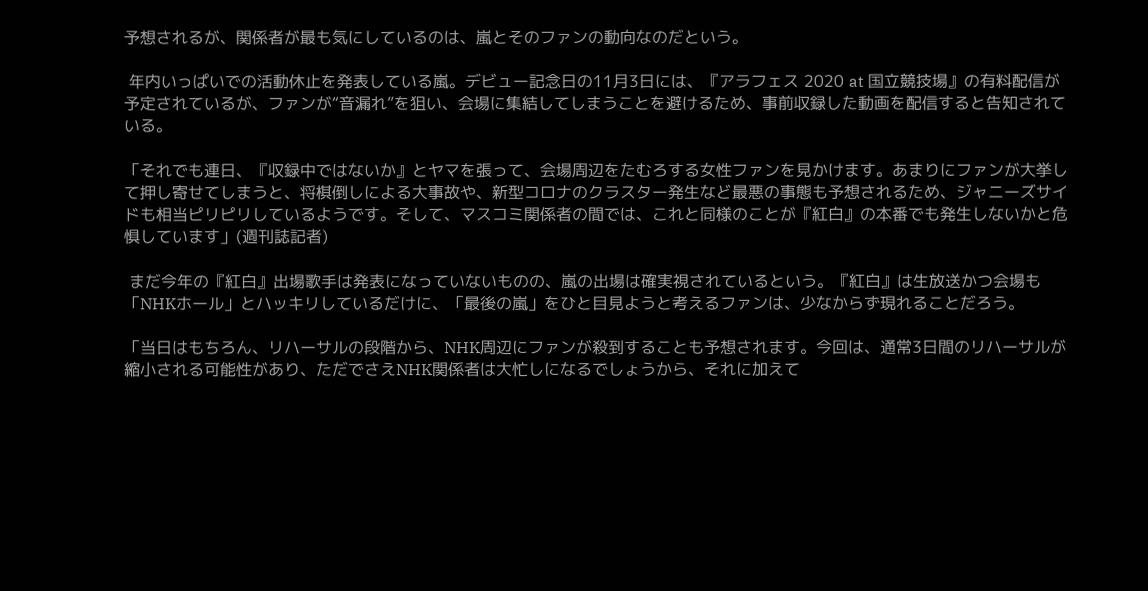予想されるが、関係者が最も気にしているのは、嵐とそのファンの動向なのだという。

 年内いっぱいでの活動休止を発表している嵐。デビュー記念日の11月3日には、『アラフェス 2020 at 国立競技場』の有料配信が予定されているが、ファンが“音漏れ”を狙い、会場に集結してしまうことを避けるため、事前収録した動画を配信すると告知されている。

「それでも連日、『収録中ではないか』とヤマを張って、会場周辺をたむろする女性ファンを見かけます。あまりにファンが大挙して押し寄せてしまうと、将棋倒しによる大事故や、新型コロナのクラスター発生など最悪の事態も予想されるため、ジャニーズサイドも相当ピリピリしているようです。そして、マスコミ関係者の間では、これと同様のことが『紅白』の本番でも発生しないかと危惧しています」(週刊誌記者)

 まだ今年の『紅白』出場歌手は発表になっていないものの、嵐の出場は確実視されているという。『紅白』は生放送かつ会場も「NHKホール」とハッキリしているだけに、「最後の嵐」をひと目見ようと考えるファンは、少なからず現れることだろう。

「当日はもちろん、リハーサルの段階から、NHK周辺にファンが殺到することも予想されます。今回は、通常3日間のリハーサルが縮小される可能性があり、ただでさえNHK関係者は大忙しになるでしょうから、それに加えて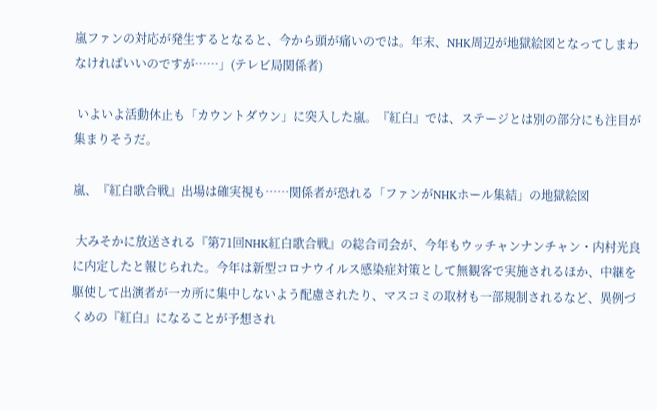嵐ファンの対応が発生するとなると、今から頭が痛いのでは。年末、NHK周辺が地獄絵図となってしまわなければいいのですが……」(テレビ局関係者)

 いよいよ活動休止も「カウントダウン」に突入した嵐。『紅白』では、ステージとは別の部分にも注目が集まりそうだ。

嵐、『紅白歌合戦』出場は確実視も……関係者が恐れる「ファンがNHKホール集結」の地獄絵図

 大みそかに放送される『第71回NHK紅白歌合戦』の総合司会が、今年もウッチャンナンチャン・内村光良に内定したと報じられた。今年は新型コロナウイルス感染症対策として無観客で実施されるほか、中継を駆使して出演者が一カ所に集中しないよう配慮されたり、マスコミの取材も一部規制されるなど、異例づくめの『紅白』になることが予想され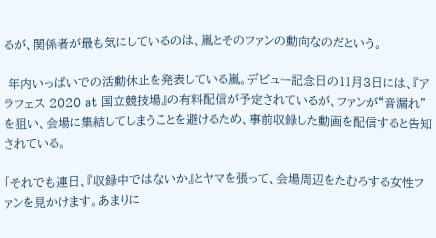るが、関係者が最も気にしているのは、嵐とそのファンの動向なのだという。

 年内いっぱいでの活動休止を発表している嵐。デビュー記念日の11月3日には、『アラフェス 2020 at 国立競技場』の有料配信が予定されているが、ファンが“音漏れ”を狙い、会場に集結してしまうことを避けるため、事前収録した動画を配信すると告知されている。

「それでも連日、『収録中ではないか』とヤマを張って、会場周辺をたむろする女性ファンを見かけます。あまりに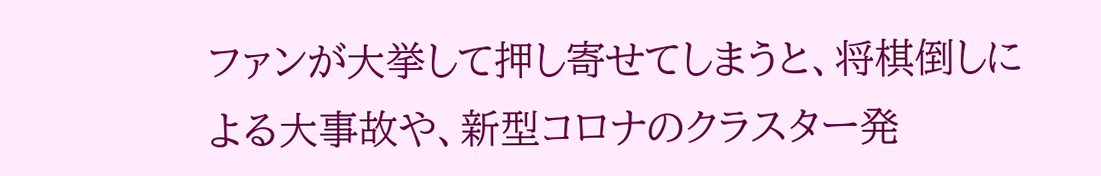ファンが大挙して押し寄せてしまうと、将棋倒しによる大事故や、新型コロナのクラスター発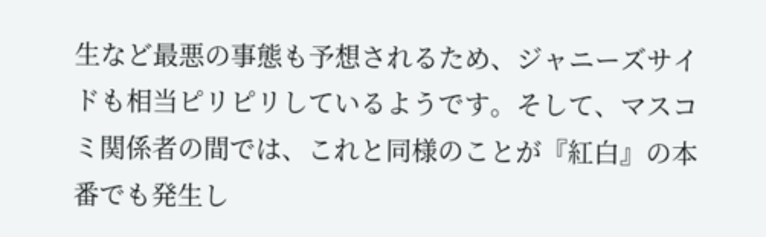生など最悪の事態も予想されるため、ジャニーズサイドも相当ピリピリしているようです。そして、マスコミ関係者の間では、これと同様のことが『紅白』の本番でも発生し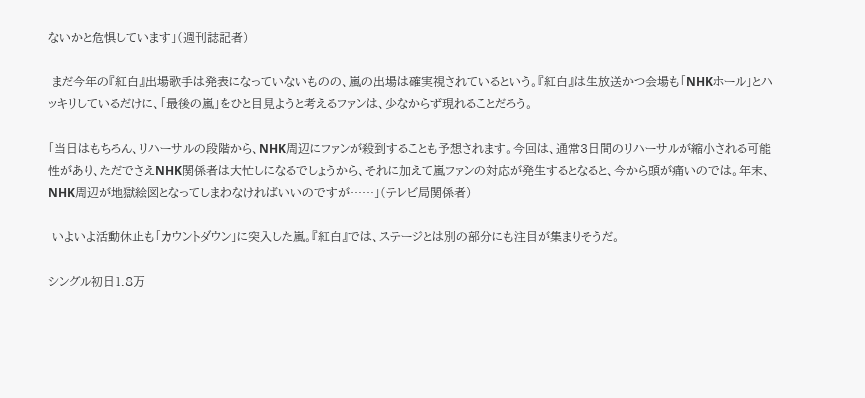ないかと危惧しています」(週刊誌記者)

 まだ今年の『紅白』出場歌手は発表になっていないものの、嵐の出場は確実視されているという。『紅白』は生放送かつ会場も「NHKホール」とハッキリしているだけに、「最後の嵐」をひと目見ようと考えるファンは、少なからず現れることだろう。

「当日はもちろん、リハーサルの段階から、NHK周辺にファンが殺到することも予想されます。今回は、通常3日間のリハーサルが縮小される可能性があり、ただでさえNHK関係者は大忙しになるでしょうから、それに加えて嵐ファンの対応が発生するとなると、今から頭が痛いのでは。年末、NHK周辺が地獄絵図となってしまわなければいいのですが……」(テレビ局関係者)

 いよいよ活動休止も「カウントダウン」に突入した嵐。『紅白』では、ステージとは別の部分にも注目が集まりそうだ。

シングル初日1.8万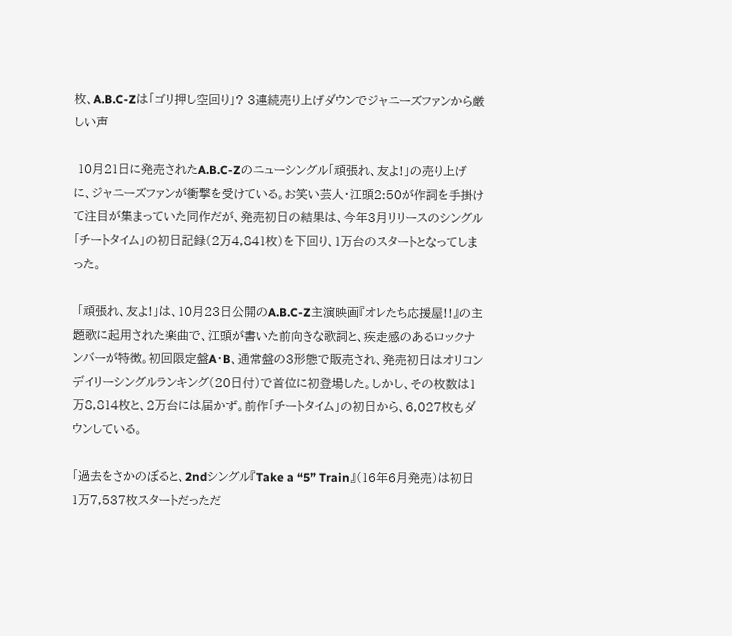枚、A.B.C-Zは「ゴリ押し空回り」? 3連続売り上げダウンでジャニーズファンから厳しい声

 10月21日に発売されたA.B.C-Zのニューシングル「頑張れ、友よ!」の売り上げに、ジャニーズファンが衝撃を受けている。お笑い芸人・江頭2:50が作詞を手掛けて注目が集まっていた同作だが、発売初日の結果は、今年3月リリースのシングル「チートタイム」の初日記録(2万4,841枚)を下回り、1万台のスタートとなってしまった。

 「頑張れ、友よ!」は、10月23日公開のA.B.C-Z主演映画『オレたち応援屋!!』の主題歌に起用された楽曲で、江頭が書いた前向きな歌詞と、疾走感のあるロックナンバーが特徴。初回限定盤A・B、通常盤の3形態で販売され、発売初日はオリコンデイリーシングルランキング(20日付)で首位に初登場した。しかし、その枚数は1万8,814枚と、2万台には届かず。前作「チートタイム」の初日から、6,027枚もダウンしている。

「過去をさかのぼると、2ndシングル『Take a “5” Train』(16年6月発売)は初日1万7,537枚スタートだっただ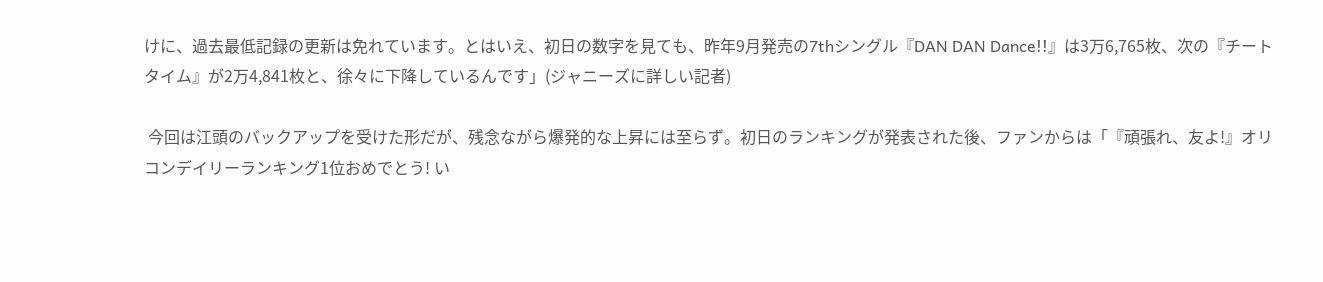けに、過去最低記録の更新は免れています。とはいえ、初日の数字を見ても、昨年9月発売の7thシングル『DAN DAN Dance!!』は3万6,765枚、次の『チートタイム』が2万4,841枚と、徐々に下降しているんです」(ジャニーズに詳しい記者)

 今回は江頭のバックアップを受けた形だが、残念ながら爆発的な上昇には至らず。初日のランキングが発表された後、ファンからは「『頑張れ、友よ!』オリコンデイリーランキング1位おめでとう! い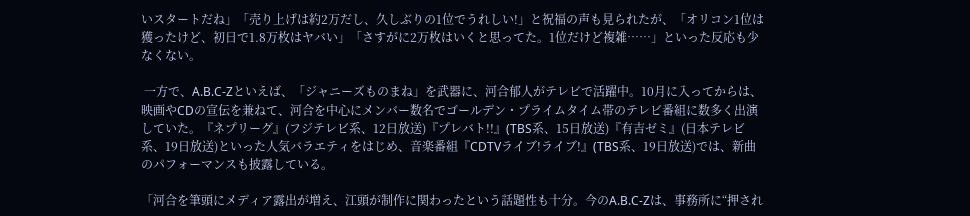いスタートだね」「売り上げは約2万だし、久しぶりの1位でうれしい!」と祝福の声も見られたが、「オリコン1位は獲ったけど、初日で1.8万枚はヤバい」「さすがに2万枚はいくと思ってた。1位だけど複雑……」といった反応も少なくない。

 一方で、A.B.C-Zといえば、「ジャニーズものまね」を武器に、河合郁人がテレビで活躍中。10月に入ってからは、映画やCDの宣伝を兼ねて、河合を中心にメンバー数名でゴールデン・プライムタイム帯のテレビ番組に数多く出演していた。『ネプリーグ』(フジテレビ系、12日放送)『プレバト!!』(TBS系、15日放送)『有吉ゼミ』(日本テレビ系、19日放送)といった人気バラエティをはじめ、音楽番組『CDTVライブ!ライブ!』(TBS系、19日放送)では、新曲のパフォーマンスも披露している。

「河合を筆頭にメディア露出が増え、江頭が制作に関わったという話題性も十分。今のA.B.C-Zは、事務所に“押され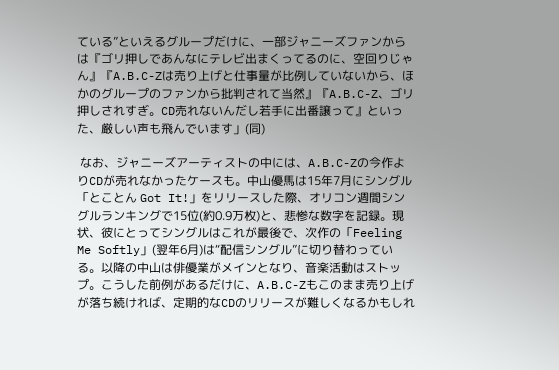ている”といえるグループだけに、一部ジャニーズファンからは『ゴリ押しであんなにテレビ出まくってるのに、空回りじゃん』『A.B.C-Zは売り上げと仕事量が比例していないから、ほかのグループのファンから批判されて当然』『A.B.C-Z、ゴリ押しされすぎ。CD売れないんだし若手に出番譲って』といった、厳しい声も飛んでいます」(同)

 なお、ジャニーズアーティストの中には、A.B.C-Zの今作よりCDが売れなかったケースも。中山優馬は15年7月にシングル「とことん Got It!」をリリースした際、オリコン週間シングルランキングで15位(約0.9万枚)と、悲惨な数字を記録。現状、彼にとってシングルはこれが最後で、次作の「Feeling Me Softly」(翌年6月)は“配信シングル”に切り替わっている。以降の中山は俳優業がメインとなり、音楽活動はストップ。こうした前例があるだけに、A.B.C-Zもこのまま売り上げが落ち続ければ、定期的なCDのリリースが難しくなるかもしれ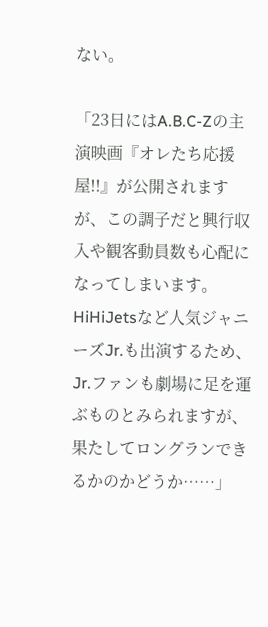ない。

「23日にはA.B.C-Zの主演映画『オレたち応援屋!!』が公開されますが、この調子だと興行収入や観客動員数も心配になってしまいます。HiHiJetsなど人気ジャニーズJr.も出演するため、Jr.ファンも劇場に足を運ぶものとみられますが、果たしてロングランできるかのかどうか……」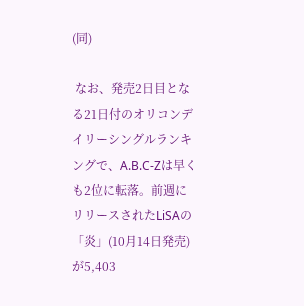(同)

 なお、発売2日目となる21日付のオリコンデイリーシングルランキングで、A.B.C-Zは早くも2位に転落。前週にリリースされたLiSAの「炎」(10月14日発売)が5,403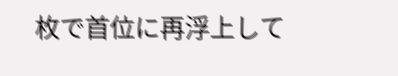枚で首位に再浮上して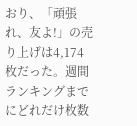おり、「頑張れ、友よ!」の売り上げは4,174枚だった。週間ランキングまでにどれだけ枚数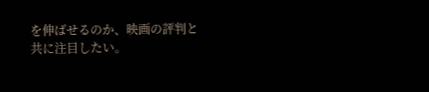を伸ばせるのか、映画の評判と共に注目したい。